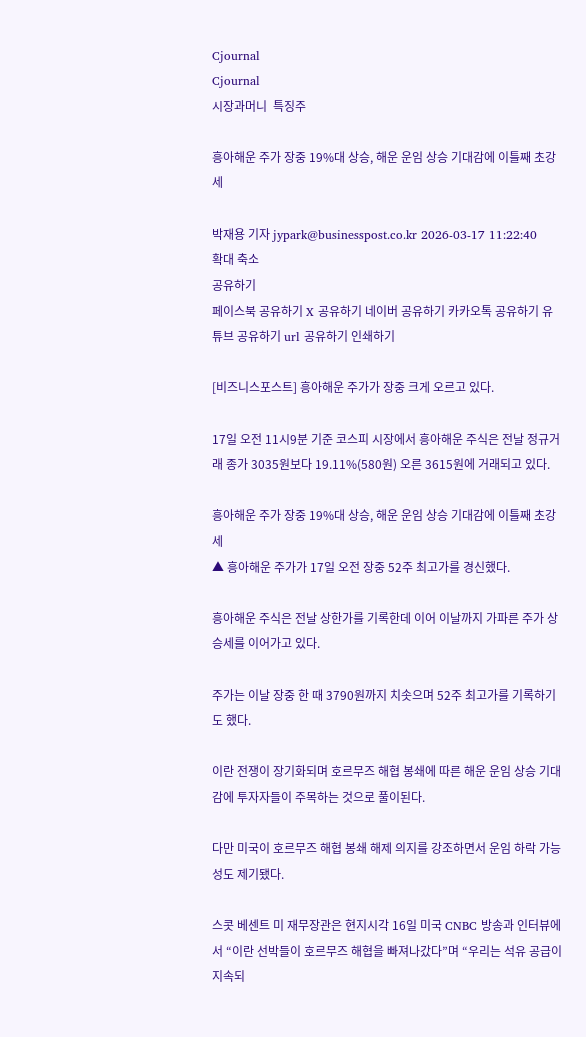Cjournal
Cjournal
시장과머니  특징주

흥아해운 주가 장중 19%대 상승, 해운 운임 상승 기대감에 이틀째 초강세

박재용 기자 jypark@businesspost.co.kr 2026-03-17 11:22:40
확대 축소
공유하기
페이스북 공유하기 X 공유하기 네이버 공유하기 카카오톡 공유하기 유튜브 공유하기 url 공유하기 인쇄하기

[비즈니스포스트] 흥아해운 주가가 장중 크게 오르고 있다.

17일 오전 11시9분 기준 코스피 시장에서 흥아해운 주식은 전날 정규거래 종가 3035원보다 19.11%(580원) 오른 3615원에 거래되고 있다.

흥아해운 주가 장중 19%대 상승, 해운 운임 상승 기대감에 이틀째 초강세
▲ 흥아해운 주가가 17일 오전 장중 52주 최고가를 경신했다.

흥아해운 주식은 전날 상한가를 기록한데 이어 이날까지 가파른 주가 상승세를 이어가고 있다.

주가는 이날 장중 한 때 3790원까지 치솟으며 52주 최고가를 기록하기도 했다.

이란 전쟁이 장기화되며 호르무즈 해협 봉쇄에 따른 해운 운임 상승 기대감에 투자자들이 주목하는 것으로 풀이된다.

다만 미국이 호르무즈 해협 봉쇄 해제 의지를 강조하면서 운임 하락 가능성도 제기됐다.

스콧 베센트 미 재무장관은 현지시각 16일 미국 CNBC 방송과 인터뷰에서 “이란 선박들이 호르무즈 해협을 빠져나갔다”며 “우리는 석유 공급이 지속되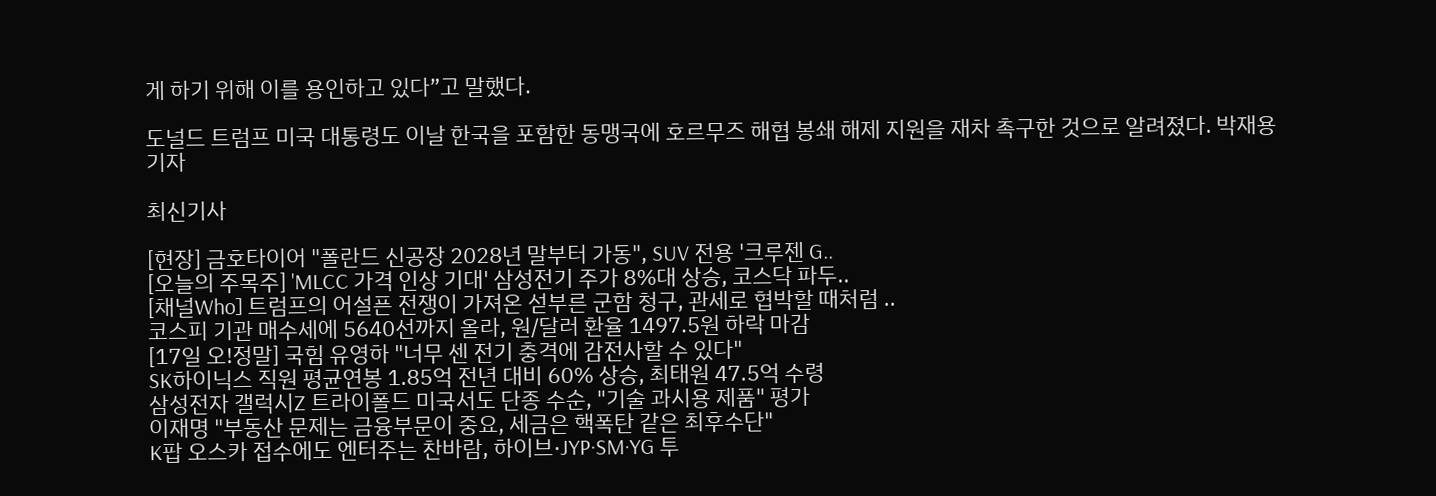게 하기 위해 이를 용인하고 있다”고 말했다.

도널드 트럼프 미국 대통령도 이날 한국을 포함한 동맹국에 호르무즈 해협 봉쇄 해제 지원을 재차 촉구한 것으로 알려졌다. 박재용 기자

최신기사

[현장] 금호타이어 "폴란드 신공장 2028년 말부터 가동", SUV 전용 '크루젠 G..
[오늘의 주목주] 'MLCC 가격 인상 기대' 삼성전기 주가 8%대 상승, 코스닥 파두..
[채널Who] 트럼프의 어설픈 전쟁이 가져온 섣부른 군함 청구, 관세로 협박할 때처럼 ..
코스피 기관 매수세에 5640선까지 올라, 원/달러 환율 1497.5원 하락 마감
[17일 오!정말] 국힘 유영하 "너무 센 전기 충격에 감전사할 수 있다"
SK하이닉스 직원 평균연봉 1.85억 전년 대비 60% 상승, 최태원 47.5억 수령
삼성전자 갤럭시Z 트라이폴드 미국서도 단종 수순, "기술 과시용 제품" 평가
이재명 "부동산 문제는 금융부문이 중요, 세금은 핵폭탄 같은 최후수단"
K팝 오스카 접수에도 엔터주는 찬바람, 하이브·JYP·SM·YG 투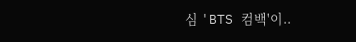심 'BTS 컴백'이..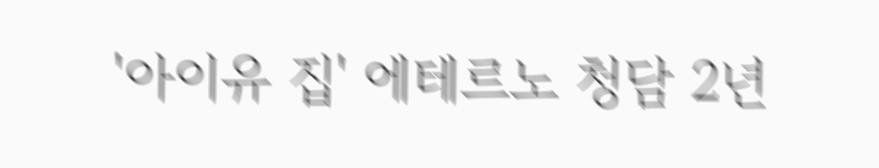'아이유 집' 에테르노 청담 2년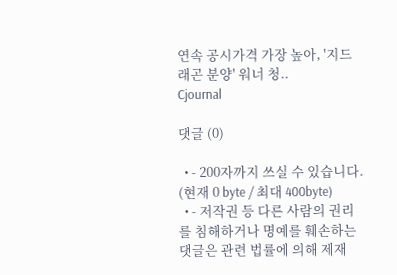연속 공시가격 가장 높아, '지드래곤 분양' 워너 청..
Cjournal

댓글 (0)

  • - 200자까지 쓰실 수 있습니다. (현재 0 byte / 최대 400byte)
  • - 저작권 등 다른 사람의 권리를 침해하거나 명예를 훼손하는 댓글은 관련 법률에 의해 제재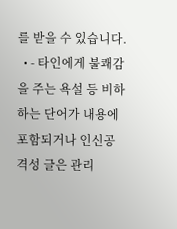를 받을 수 있습니다.
  • - 타인에게 불쾌감을 주는 욕설 등 비하하는 단어가 내용에 포함되거나 인신공격성 글은 관리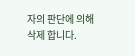자의 판단에 의해 삭제 합니다.